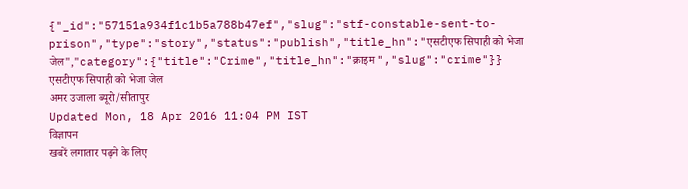{"_id":"57151a934f1c1b5a788b47ef","slug":"stf-constable-sent-to-prison","type":"story","status":"publish","title_hn":"एसटीएफ सिपाही को भेजा जेल","category":{"title":"Crime","title_hn":"क्राइम ","slug":"crime"}}
एसटीएफ सिपाही को भेजा जेल
अमर उजाला ब्यूरो/सीतापुर
Updated Mon, 18 Apr 2016 11:04 PM IST
विज्ञापन
खबरें लगातार पढ़ने के लिए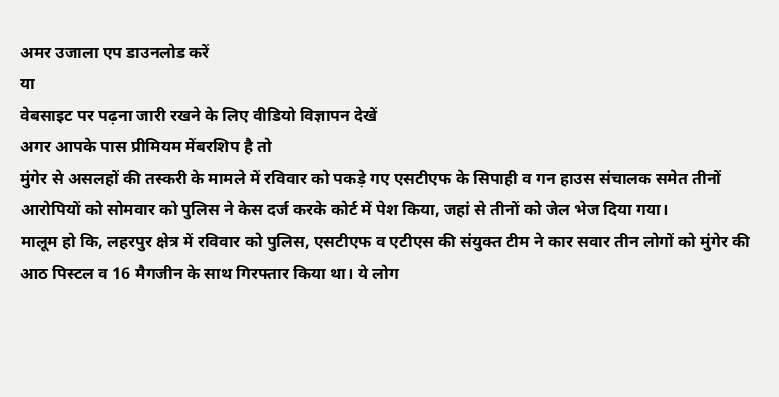अमर उजाला एप डाउनलोड करें
या
वेबसाइट पर पढ़ना जारी रखने के लिए वीडियो विज्ञापन देखें
अगर आपके पास प्रीमियम मेंबरशिप है तो
मुंगेर से असलहों की तस्करी के मामले में रविवार को पकड़े गए एसटीएफ के सिपाही व गन हाउस संचालक समेत तीनों आरोपियों को सोमवार को पुलिस ने केस दर्ज करके कोर्ट में पेश किया, जहां से तीनों को जेल भेज दिया गया।
मालूम हो कि, लहरपुर क्षेत्र में रविवार को पुलिस, एसटीएफ व एटीएस की संयुक्त टीम ने कार सवार तीन लोगों को मुंगेर की आठ पिस्टल व 16 मैगजीन के साथ गिरफ्तार किया था। ये लोग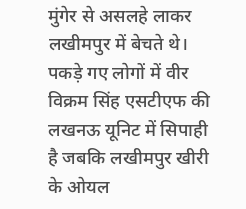मुंगेर से असलहे लाकर लखीमपुर में बेचते थे।
पकड़े गए लोगों में वीर विक्रम सिंह एसटीएफ की लखनऊ यूनिट में सिपाही है जबकि लखीमपुर खीरी के ओयल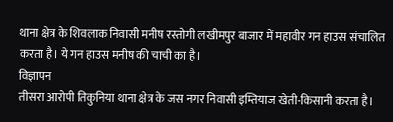थाना क्षेत्र के शिवलाक निवासी मनीष रस्तोगी लखीमपुर बाजार में महावीर गन हाउस संचालित करता है। ये गन हाउस मनीष की चाची का है।
विज्ञापन
तीसरा आरोपी तिकुनिया थाना क्षेत्र के जस नगर निवासी इम्तियाज खेती-किसानी करता है।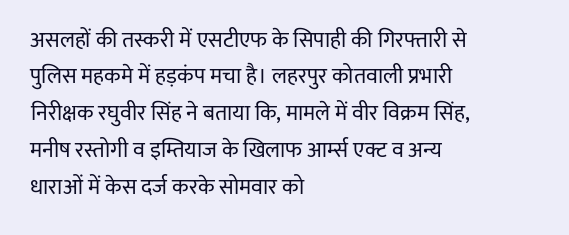असलहों की तस्करी में एसटीएफ के सिपाही की गिरफ्तारी से पुलिस महकमे में हड़कंप मचा है। लहरपुर कोतवाली प्रभारी निरीक्षक रघुवीर सिंह ने बताया कि, मामले में वीर विक्रम सिंह, मनीष रस्तोगी व इम्तियाज के खिलाफ आर्म्स एक्ट व अन्य धाराओं में केस दर्ज करके सोमवार को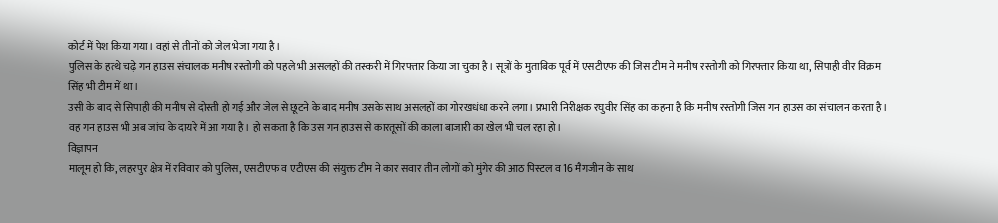कोर्ट में पेश किया गया। वहां से तीनों को जेल भेजा गया है।
पुलिस के हत्थे चढ़े गन हाउस संचालक मनीष रस्तोगी को पहले भी असलहों की तस्करी में गिरफ्तार किया जा चुका है। सूत्रों के मुताबिक पूर्व में एसटीएफ की जिस टीम ने मनीष रस्तोगी को गिरफ्तार किया था, सिपाही वीर विक्रम सिंह भी टीम में था।
उसी के बाद से सिपाही की मनीष से दोस्ती हो गई और जेल से छूटने के बाद मनीष उसके साथ असलहों का गोरखधंधा करने लगा। प्रभारी निरीक्षक रघुवीर सिंह का कहना है कि मनीष रस्तोगी जिस गन हाउस का संचालन करता है। वह गन हाउस भी अब जांच के दायरे में आ गया है। हो सकता है कि उस गन हाउस से कारतूसों की काला बाजारी का खेल भी चल रहा हो।
विज्ञापन
मालूम हो कि, लहरपुर क्षेत्र में रविवार को पुलिस, एसटीएफ व एटीएस की संयुक्त टीम ने कार सवार तीन लोगों को मुंगेर की आठ पिस्टल व 16 मैगजीन के साथ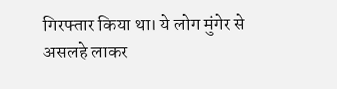गिरफ्तार किया था। ये लोग मुंगेर से असलहे लाकर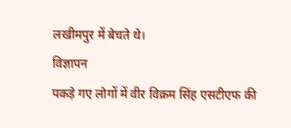लखीमपुर में बेचते थे।
विज्ञापन
पकड़े गए लोगों में वीर विक्रम सिंह एसटीएफ की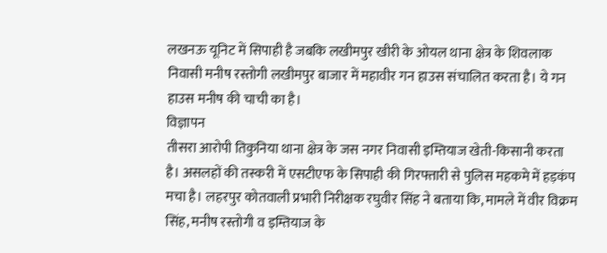लखनऊ यूनिट में सिपाही है जबकि लखीमपुर खीरी के ओयल थाना क्षेत्र के शिवलाक निवासी मनीष रस्तोगी लखीमपुर बाजार में महावीर गन हाउस संचालित करता है। ये गन हाउस मनीष की चाची का है।
विज्ञापन
तीसरा आरोपी तिकुनिया थाना क्षेत्र के जस नगर निवासी इम्तियाज खेती-किसानी करता है। असलहों की तस्करी में एसटीएफ के सिपाही की गिरफ्तारी से पुलिस महकमे में हड़कंप मचा है। लहरपुर कोतवाली प्रभारी निरीक्षक रघुवीर सिंह ने बताया कि, मामले में वीर विक्रम सिंह, मनीष रस्तोगी व इम्तियाज के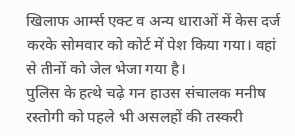खिलाफ आर्म्स एक्ट व अन्य धाराओं में केस दर्ज करके सोमवार को कोर्ट में पेश किया गया। वहां से तीनों को जेल भेजा गया है।
पुलिस के हत्थे चढ़े गन हाउस संचालक मनीष रस्तोगी को पहले भी असलहों की तस्करी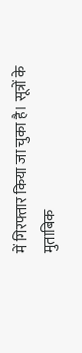में गिरफ्तार किया जा चुका है। सूत्रों के मुताबिक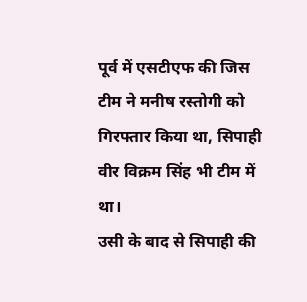पूर्व में एसटीएफ की जिस टीम ने मनीष रस्तोगी को गिरफ्तार किया था, सिपाही वीर विक्रम सिंह भी टीम में था।
उसी के बाद से सिपाही की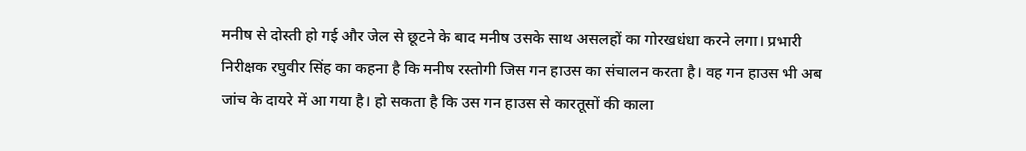मनीष से दोस्ती हो गई और जेल से छूटने के बाद मनीष उसके साथ असलहों का गोरखधंधा करने लगा। प्रभारी निरीक्षक रघुवीर सिंह का कहना है कि मनीष रस्तोगी जिस गन हाउस का संचालन करता है। वह गन हाउस भी अब जांच के दायरे में आ गया है। हो सकता है कि उस गन हाउस से कारतूसों की काला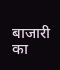बाजारी का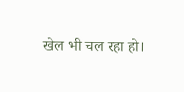खेल भी चल रहा हो।